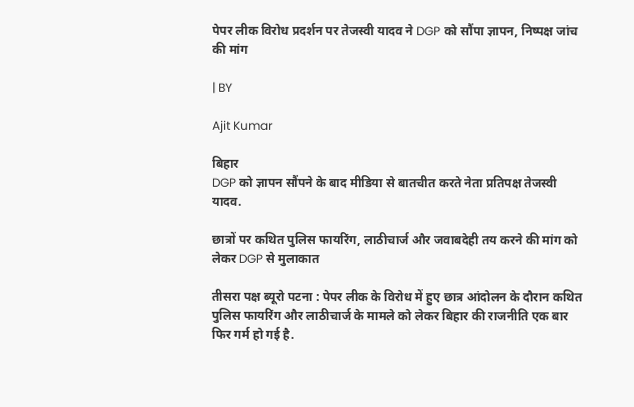पेपर लीक विरोध प्रदर्शन पर तेजस्वी यादव ने DGP को सौंपा ज्ञापन, निष्पक्ष जांच की मांग

| BY

Ajit Kumar

बिहार
DGP को ज्ञापन सौंपने के बाद मीडिया से बातचीत करते नेता प्रतिपक्ष तेजस्वी यादव.

छात्रों पर कथित पुलिस फायरिंग, लाठीचार्ज और जवाबदेही तय करने की मांग को लेकर DGP से मुलाकात

तीसरा पक्ष ब्यूरो पटना : पेपर लीक के विरोध में हुए छात्र आंदोलन के दौरान कथित पुलिस फायरिंग और लाठीचार्ज के मामले को लेकर बिहार की राजनीति एक बार फिर गर्म हो गई है.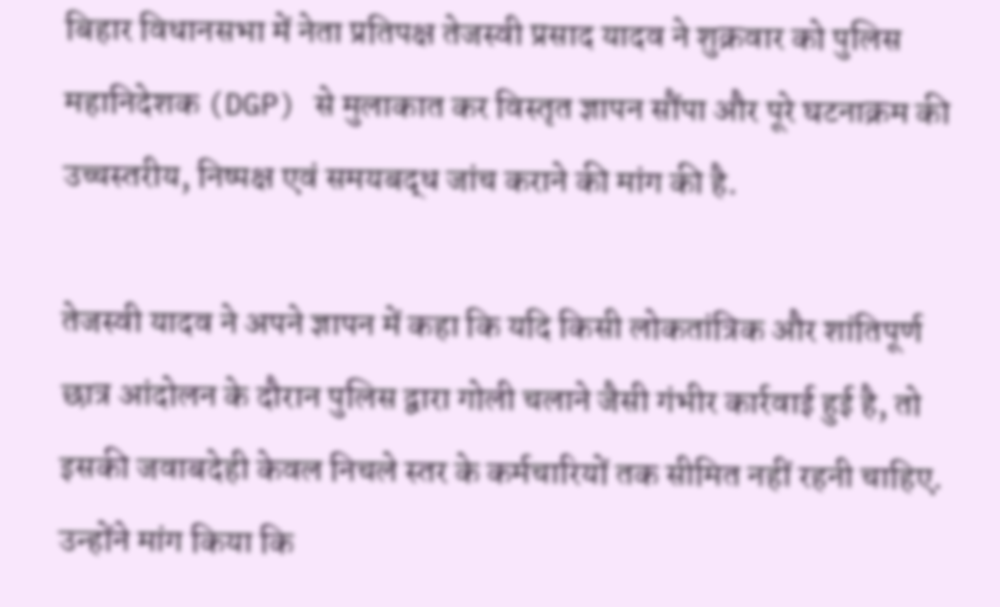बिहार विधानसभा में नेता प्रतिपक्ष तेजस्वी प्रसाद यादव ने शुक्रवार को पुलिस महानिदेशक (DGP) से मुलाकात कर विस्तृत ज्ञापन सौंपा और पूरे घटनाक्रम की उच्चस्तरीय, निष्पक्ष एवं समयबद्ध जांच कराने की मांग की है.

तेजस्वी यादव ने अपने ज्ञापन में कहा कि यदि किसी लोकतांत्रिक और शांतिपूर्ण छात्र आंदोलन के दौरान पुलिस द्वारा गोली चलाने जैसी गंभीर कार्रवाई हुई है, तो इसकी जवाबदेही केवल निचले स्तर के कर्मचारियों तक सीमित नहीं रहनी चाहिए. उन्होंने मांग किया कि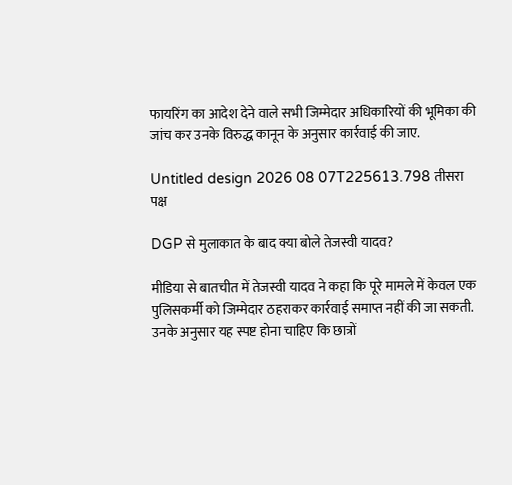फायरिंग का आदेश देने वाले सभी जिम्मेदार अधिकारियों की भूमिका की जांच कर उनके विरुद्ध कानून के अनुसार कार्रवाई की जाए.

Untitled design 2026 08 07T225613.798 तीसरा पक्ष

DGP से मुलाकात के बाद क्या बोले तेजस्वी यादव?

मीडिया से बातचीत में तेजस्वी यादव ने कहा कि पूरे मामले में केवल एक पुलिसकर्मी को जिम्मेदार ठहराकर कार्रवाई समाप्त नहीं की जा सकती. उनके अनुसार यह स्पष्ट होना चाहिए कि छात्रों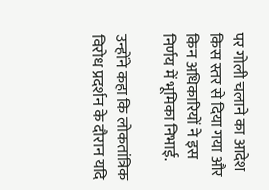पर गोली चलाने का आदेश किस स्तर से दिया गया और किन अधिकारियों ने इस निर्णय में भूमिका निभाई.

उन्होंने कहा कि लोकतांत्रिक विरोध प्रदर्शन के दौरान यदि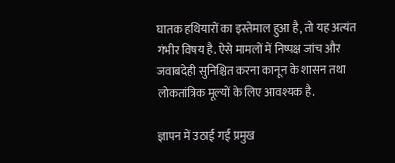घातक हथियारों का इस्तेमाल हुआ है, तो यह अत्यंत गंभीर विषय है. ऐसे मामलों में निष्पक्ष जांच और जवाबदेही सुनिश्चित करना कानून के शासन तथा लोकतांत्रिक मूल्यों के लिए आवश्यक है.

ज्ञापन में उठाई गई प्रमुख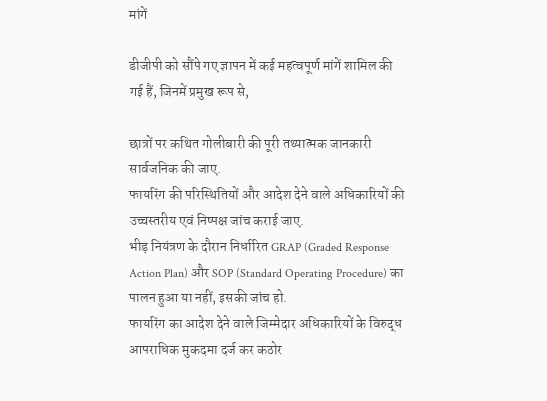मांगें

डीजीपी को सौंपे गए ज्ञापन में कई महत्वपूर्ण मांगें शामिल की गई हैं, जिनमें प्रमुख रूप से,

छात्रों पर कथित गोलीबारी की पूरी तथ्यात्मक जानकारी सार्वजनिक की जाए.
फायरिंग की परिस्थितियों और आदेश देने वाले अधिकारियों की उच्चस्तरीय एवं निष्पक्ष जांच कराई जाए.
भीड़ नियंत्रण के दौरान निर्धारित GRAP (Graded Response Action Plan) और SOP (Standard Operating Procedure) का पालन हुआ या नहीं, इसकी जांच हो.
फायरिंग का आदेश देने वाले जिम्मेदार अधिकारियों के विरुद्ध आपराधिक मुकदमा दर्ज कर कठोर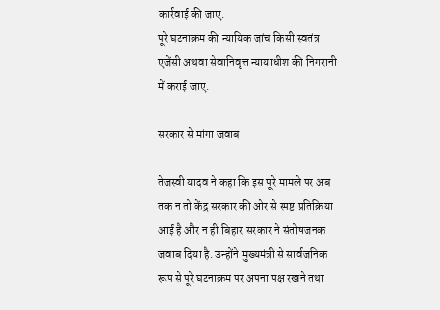कार्रवाई की जाए.
पूरे घटनाक्रम की न्यायिक जांच किसी स्वतंत्र एजेंसी अथवा सेवानिवृत्त न्यायाधीश की निगरानी में कराई जाए.

सरकार से मांगा जवाब

तेजस्वी यादव ने कहा कि इस पूरे मामले पर अब तक न तो केंद्र सरकार की ओर से स्पष्ट प्रतिक्रिया आई है और न ही बिहार सरकार ने संतोषजनक जवाब दिया है. उन्होंने मुख्यमंत्री से सार्वजनिक रूप से पूरे घटनाक्रम पर अपना पक्ष रखने तथा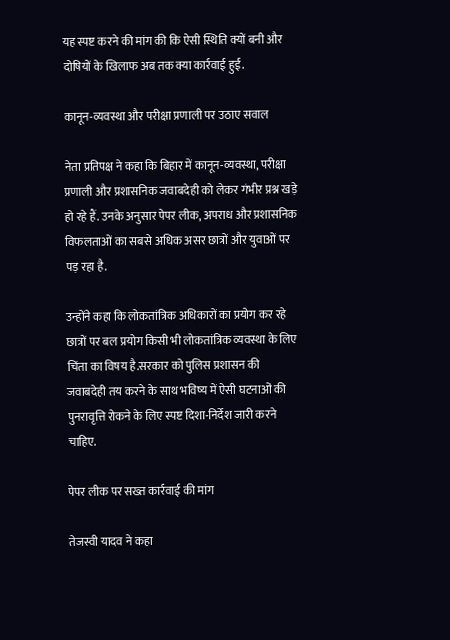यह स्पष्ट करने की मांग की कि ऐसी स्थिति क्यों बनी और दोषियों के खिलाफ अब तक क्या कार्रवाई हुई.

कानून-व्यवस्था और परीक्षा प्रणाली पर उठाए सवाल

नेता प्रतिपक्ष ने कहा कि बिहार में कानून-व्यवस्था, परीक्षा प्रणाली और प्रशासनिक जवाबदेही को लेकर गंभीर प्रश्न खड़े हो रहे हैं. उनके अनुसार पेपर लीक, अपराध और प्रशासनिक विफलताओं का सबसे अधिक असर छात्रों और युवाओं पर पड़ रहा है.

उन्होंने कहा कि लोकतांत्रिक अधिकारों का प्रयोग कर रहे छात्रों पर बल प्रयोग किसी भी लोकतांत्रिक व्यवस्था के लिए चिंता का विषय है.सरकार को पुलिस प्रशासन की जवाबदेही तय करने के साथ भविष्य में ऐसी घटनाओं की पुनरावृत्ति रोकने के लिए स्पष्ट दिशा-निर्देश जारी करने चाहिए.

पेपर लीक पर सख्त कार्रवाई की मांग

तेजस्वी यादव ने कहा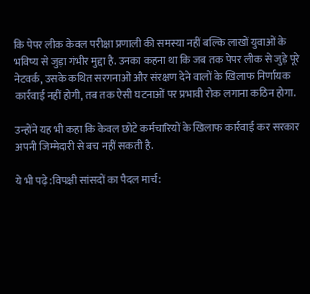कि पेपर लीक केवल परीक्षा प्रणाली की समस्या नहीं बल्कि लाखों युवाओं के भविष्य से जुड़ा गंभीर मुद्दा है. उनका कहना था कि जब तक पेपर लीक से जुड़े पूरे नेटवर्क, उसके कथित सरगनाओं और संरक्षण देने वालों के खिलाफ निर्णायक कार्रवाई नहीं होगी, तब तक ऐसी घटनाओं पर प्रभावी रोक लगाना कठिन होगा.

उन्होंने यह भी कहा कि केवल छोटे कर्मचारियों के खिलाफ कार्रवाई कर सरकार अपनी जिम्मेदारी से बच नहीं सकती है.

ये भी पढ़े:विपक्षी सांसदों का पैदल मार्च: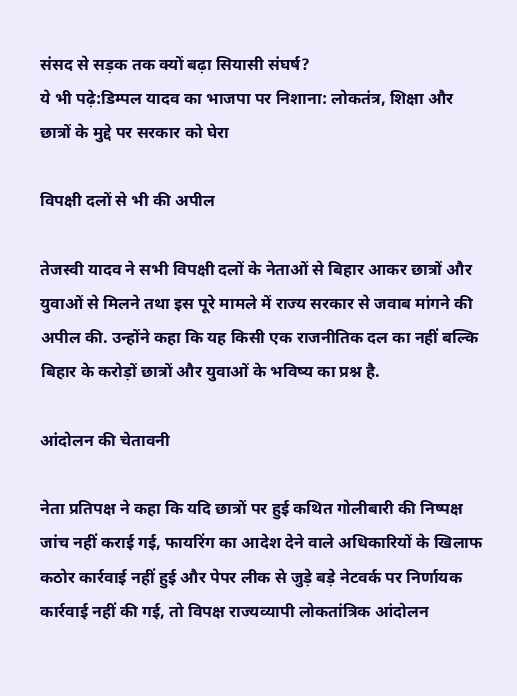संसद से सड़क तक क्यों बढ़ा सियासी संघर्ष?
ये भी पढ़े:डिम्पल यादव का भाजपा पर निशाना: लोकतंत्र, शिक्षा और छात्रों के मुद्दे पर सरकार को घेरा

विपक्षी दलों से भी की अपील

तेजस्वी यादव ने सभी विपक्षी दलों के नेताओं से बिहार आकर छात्रों और युवाओं से मिलने तथा इस पूरे मामले में राज्य सरकार से जवाब मांगने की अपील की. उन्होंने कहा कि यह किसी एक राजनीतिक दल का नहीं बल्कि बिहार के करोड़ों छात्रों और युवाओं के भविष्य का प्रश्न है.

आंदोलन की चेतावनी

नेता प्रतिपक्ष ने कहा कि यदि छात्रों पर हुई कथित गोलीबारी की निष्पक्ष जांच नहीं कराई गई, फायरिंग का आदेश देने वाले अधिकारियों के खिलाफ कठोर कार्रवाई नहीं हुई और पेपर लीक से जुड़े बड़े नेटवर्क पर निर्णायक कार्रवाई नहीं की गई, तो विपक्ष राज्यव्यापी लोकतांत्रिक आंदोलन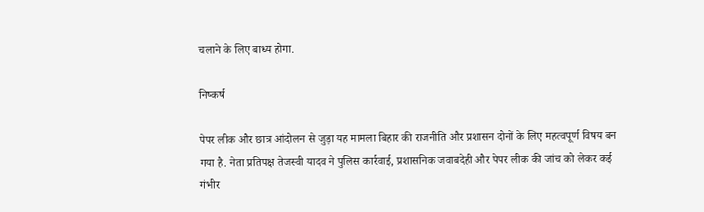चलाने के लिए बाध्य होगा.

निष्कर्ष

पेपर लीक और छात्र आंदोलन से जुड़ा यह मामला बिहार की राजनीति और प्रशासन दोनों के लिए महत्वपूर्ण विषय बन गया है. नेता प्रतिपक्ष तेजस्वी यादव ने पुलिस कार्रवाई, प्रशासनिक जवाबदेही और पेपर लीक की जांच को लेकर कई गंभीर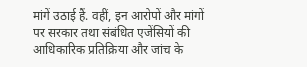मांगें उठाई हैं. वहीं, इन आरोपों और मांगों पर सरकार तथा संबंधित एजेंसियों की आधिकारिक प्रतिक्रिया और जांच के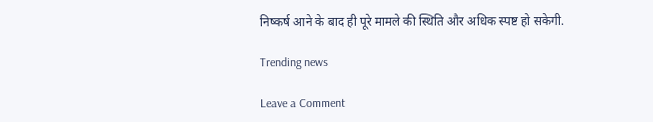निष्कर्ष आने के बाद ही पूरे मामले की स्थिति और अधिक स्पष्ट हो सकेगी.

Trending news

Leave a Comment